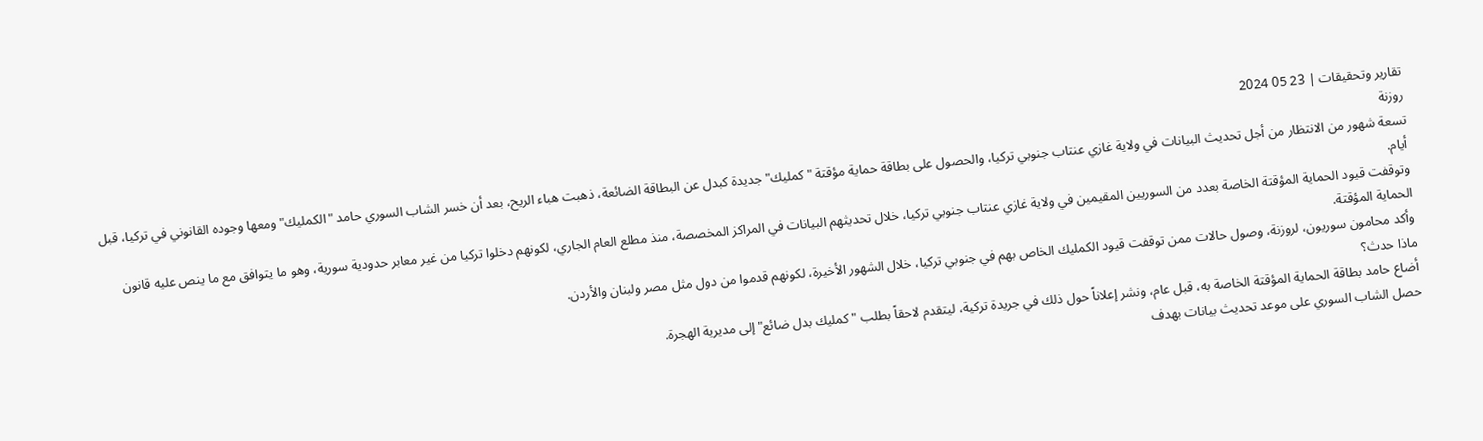تقارير وتحقيقات | 23 05 2024
روزنة
تسعة شهور من الانتظار من أجل تحديث البيانات في ولاية غازي عنتاب جنوبي تركيا، والحصول على بطاقة حماية مؤقتة "كمليك" جديدة كبدل عن البطاقة الضائعة، ذهبت هباء الريح، بعد أن خسر الشاب السوري حامد "الكمليك" ومعها وجوده القانوني في تركيا، قبل أيام.
وتوقفت قيود الحماية المؤقتة الخاصة بعدد من السوريين المقيمين في ولاية غازي عنتاب جنوبي تركيا، خلال تحديثهم البيانات في المراكز المخصصة، منذ مطلع العام الجاري، لكونهم دخلوا تركيا من غير معابر حدودية سورية، وهو ما يتوافق مع ما ينص عليه قانون الحماية المؤقتة.
وأكد محامون سوريون، لروزنة، وصول حالات ممن توقفت قيود الكمليك الخاص بهم في جنوبي تركيا، خلال الشهور الأخيرة، لكونهم قدموا من دول مثل مصر ولبنان والأردن.
ماذا حدث؟
أضاع حامد بطاقة الحماية المؤقتة الخاصة به، قبل عام، ونشر إعلاناً حول ذلك في جريدة تركية، ليتقدم لاحقاً بطلب "كمليك بدل ضائع" إلى مديرية الهجرة.
حصل الشاب السوري على موعد تحديث بيانات بهدف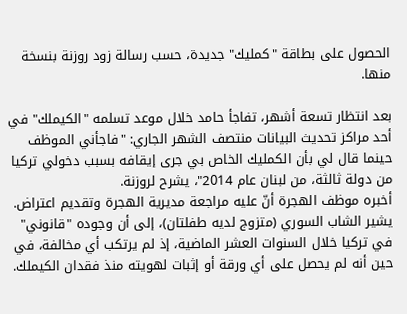الحصول على بطاقة "كمليك" جديدة، حسب رسالة زود روزنة بنسخة منها.

بعد انتظار تسعة أشهر، تفاجأ حامد خلال موعد تسلمه "الكيملك" في أحد مراكز تحديث البيانات منتصف الشهر الجاري: "فاجأني الموظف حينما قال لي بأن الكمليك الخاص بي جرى إيقافه بسبب دخولي تركيا من دولة ثالثة، من لبنان عام 2014"، يشرح لروزنة.
أخبره موظف الهجرة أنّ عليه مراجعة مديرية الهجرة وتقديم اعتراض.
يشير الشاب السوري (متزوج لديه طفلتان)، إلى أن وجوده "قانوني" في تركيا خلال السنوات العشر الماضية، إذ لم يرتكب أي مخالفة، في حين أنه لم يحصل على أي ورقة أو إثبات لهويته منذ فقدان الكيملك.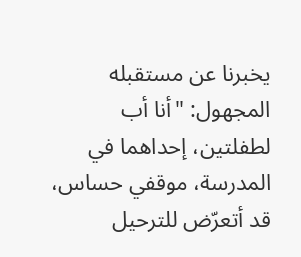يخبرنا عن مستقبله المجهول: "أنا أب لطفلتين، إحداهما في المدرسة، موقفي حساس، قد أتعرّض للترحيل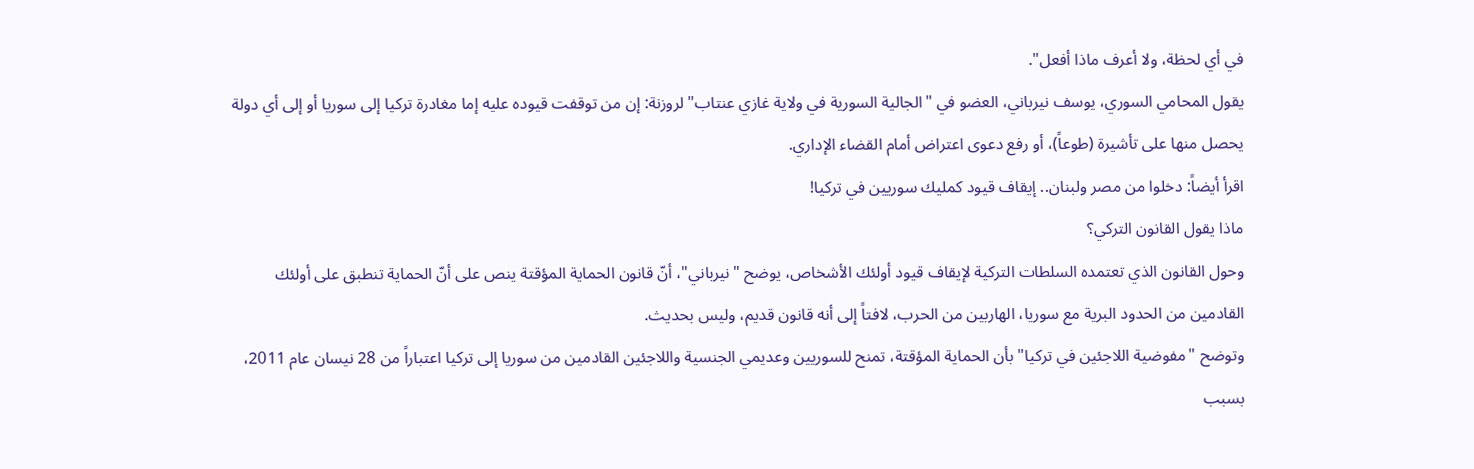في أي لحظة، ولا أعرف ماذا أفعل".
يقول المحامي السوري، يوسف نيرباني، العضو في "الجالية السورية في ولاية غازي عنتاب" لروزنة: إن من توقفت قيوده عليه إما مغادرة تركيا إلى سوريا أو إلى أي دولة يحصل منها على تأشيرة (طوعاً)، أو رفع دعوى اعتراض أمام القضاء الإداري.
اقرأ أيضاً: دخلوا من مصر ولبنان.. إيقاف قيود كمليك سوريين في تركيا!
ماذا يقول القانون التركي؟
وحول القانون الذي تعتمده السلطات التركية لإيقاف قيود أولئك الأشخاص، يوضح "نيرباني"، أنّ قانون الحماية المؤقتة ينص على أنّ الحماية تنطبق على أولئك القادمين من الحدود البرية مع سوريا، الهاربين من الحرب، لافتاً إلى أنه قانون قديم، وليس بحديث.
وتوضح "مفوضية اللاجئين في تركيا" بأن الحماية المؤقتة، تمنح للسوريين وعديمي الجنسية واللاجئين القادمين من سوريا إلى تركيا اعتباراً من 28 نيسان عام 2011، بسبب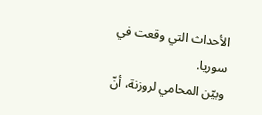الأحداث التي وقعت في سوريا.
وبيّن المحامي لروزنة، أنّ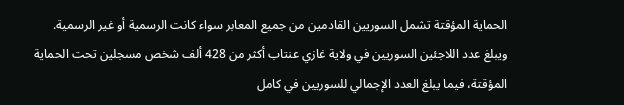الحماية المؤقتة تشمل السوريين القادمين من جميع المعابر سواء كانت الرسمية أو غير الرسمية.
ويبلغ عدد اللاجئين السوريين في ولاية غازي عنتاب أكثر من 428 ألف شخص مسجلين تحت الحماية المؤقتة، فيما يبلغ العدد الإجمالي للسوريين في كامل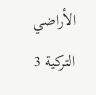الأراضي التركية 3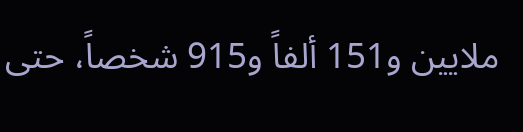ملايين و151 ألفاً و915 شخصاً، حتى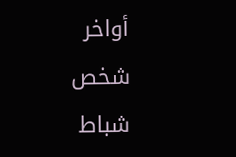أواخر شخص شباط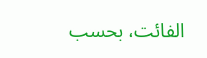الفائت، بحسب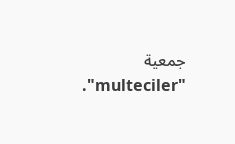جمعية "multeciler".